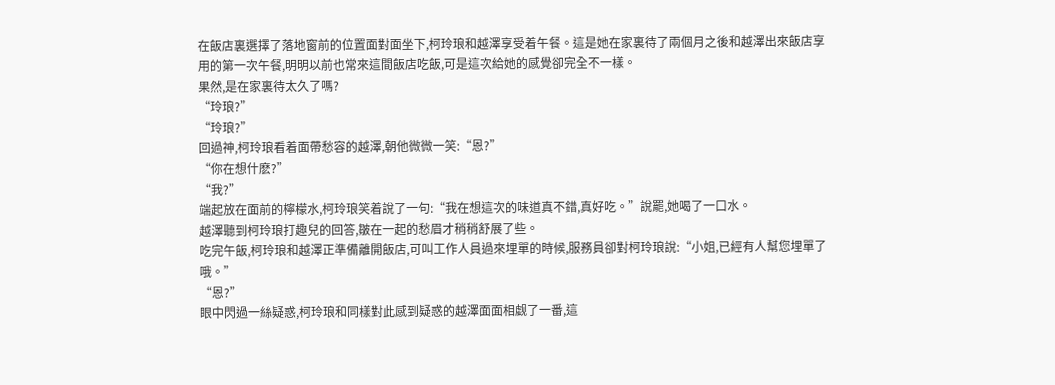在飯店裏選擇了落地窗前的位置面對面坐下,柯玲琅和越澤享受着午餐。這是她在家裏待了兩個月之後和越澤出來飯店享用的第一次午餐,明明以前也常來這間飯店吃飯,可是這次給她的感覺卻完全不一樣。
果然,是在家裏待太久了嗎?
“玲琅?”
“玲琅?”
回過神,柯玲琅看着面帶愁容的越澤,朝他微微一笑:“恩?”
“你在想什麽?”
“我?”
端起放在面前的檸檬水,柯玲琅笑着說了一句:“我在想這次的味道真不錯,真好吃。”說罷,她喝了一口水。
越澤聽到柯玲琅打趣兒的回答,皺在一起的愁眉才稍稍舒展了些。
吃完午飯,柯玲琅和越澤正準備離開飯店,可叫工作人員過來埋單的時候,服務員卻對柯玲琅說:“小姐,已經有人幫您埋單了哦。”
“恩?”
眼中閃過一絲疑惑,柯玲琅和同樣對此感到疑惑的越澤面面相觑了一番,這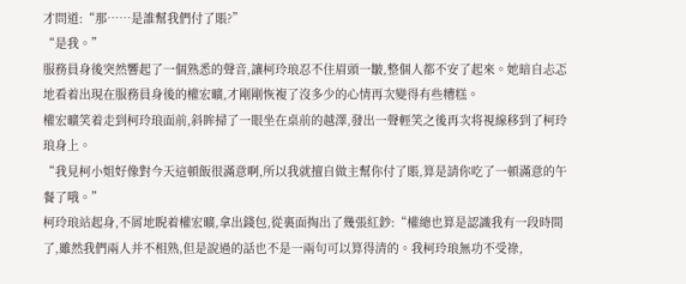才問道:“那……是誰幫我們付了賬?”
“是我。”
服務員身後突然響起了一個熟悉的聲音,讓柯玲琅忍不住眉頭一皺,整個人都不安了起來。她暗自忐忑地看着出現在服務員身後的權宏曠,才剛剛恢複了沒多少的心情再次變得有些糟糕。
權宏曠笑着走到柯玲琅面前,斜眸掃了一眼坐在桌前的越澤,發出一聲輕笑之後再次将視線移到了柯玲琅身上。
“我見柯小姐好像對今天這頓飯很滿意啊,所以我就擅自做主幫你付了賬,算是請你吃了一頓滿意的午餐了哦。”
柯玲琅站起身,不屑地睨着權宏曠,拿出錢包,從裏面掏出了幾張紅鈔:“權總也算是認識我有一段時間了,雖然我們兩人并不相熟,但是說過的話也不是一兩句可以算得清的。我柯玲琅無功不受祿,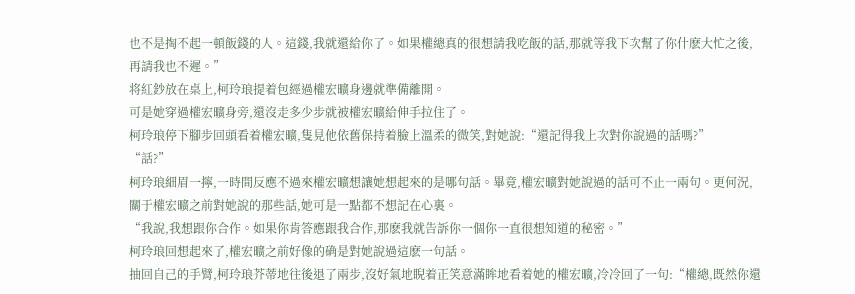也不是掏不起一頓飯錢的人。這錢,我就還給你了。如果權總真的很想請我吃飯的話,那就等我下次幫了你什麽大忙之後,再請我也不遲。”
将紅鈔放在桌上,柯玲琅提着包經過權宏曠身邊就準備離開。
可是她穿過權宏曠身旁,還沒走多少步就被權宏曠給伸手拉住了。
柯玲琅停下腳步回頭看着權宏曠,隻見他依舊保持着臉上溫柔的微笑,對她說:“還記得我上次對你說過的話嗎?”
“話?”
柯玲琅細眉一擰,一時間反應不過來權宏曠想讓她想起來的是哪句話。畢竟,權宏曠對她說過的話可不止一兩句。更何況,關于權宏曠之前對她說的那些話,她可是一點都不想記在心裏。
“我說,我想跟你合作。如果你肯答應跟我合作,那麽我就告訴你一個你一直很想知道的秘密。”
柯玲琅回想起來了,權宏曠之前好像的确是對她說過這麽一句話。
抽回自己的手臂,柯玲琅芥蒂地往後退了兩步,沒好氣地睨着正笑意滿眸地看着她的權宏曠,冷冷回了一句:“權總,既然你還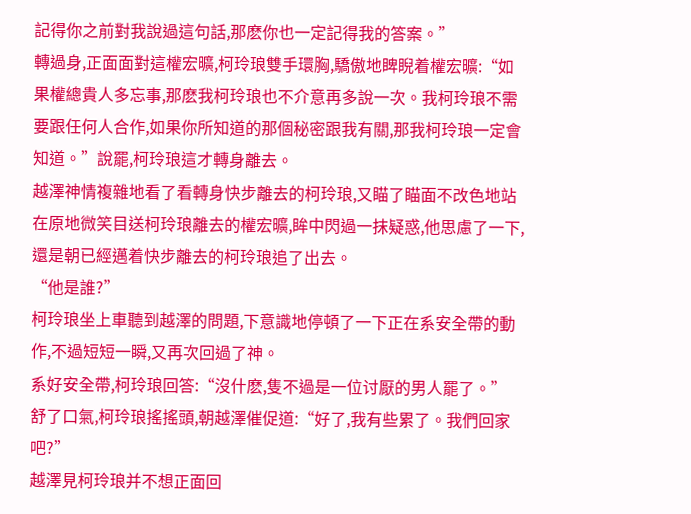記得你之前對我說過這句話,那麽你也一定記得我的答案。”
轉過身,正面面對這權宏曠,柯玲琅雙手環胸,驕傲地睥睨着權宏曠:“如果權總貴人多忘事,那麽我柯玲琅也不介意再多說一次。我柯玲琅不需要跟任何人合作,如果你所知道的那個秘密跟我有關,那我柯玲琅一定會知道。”說罷,柯玲琅這才轉身離去。
越澤神情複雜地看了看轉身快步離去的柯玲琅,又瞄了瞄面不改色地站在原地微笑目送柯玲琅離去的權宏曠,眸中閃過一抹疑惑,他思慮了一下,還是朝已經邁着快步離去的柯玲琅追了出去。
“他是誰?”
柯玲琅坐上車聽到越澤的問題,下意識地停頓了一下正在系安全帶的動作,不過短短一瞬,又再次回過了神。
系好安全帶,柯玲琅回答:“沒什麽,隻不過是一位讨厭的男人罷了。”
舒了口氣,柯玲琅搖搖頭,朝越澤催促道:“好了,我有些累了。我們回家吧?”
越澤見柯玲琅并不想正面回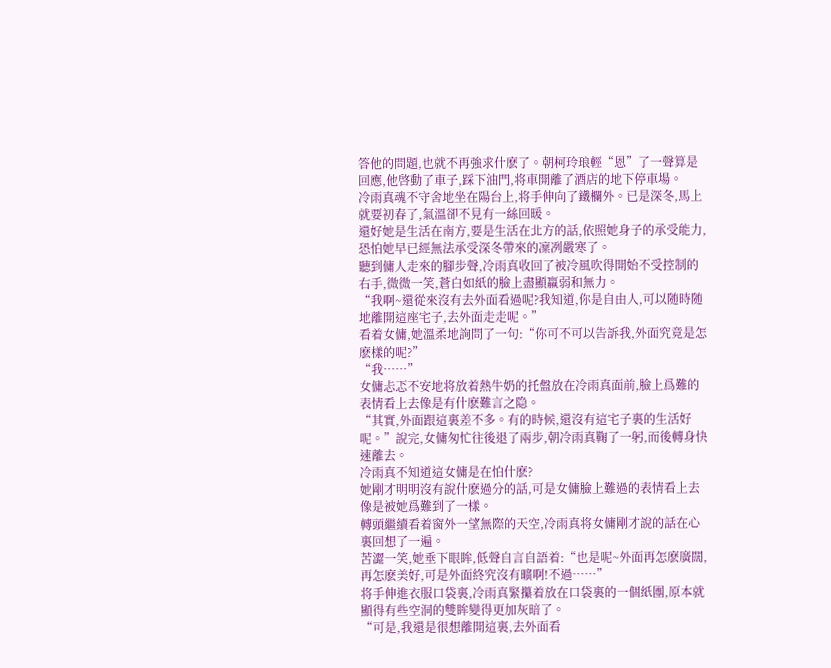答他的問題,也就不再強求什麽了。朝柯玲琅輕“恩”了一聲算是回應,他啓動了車子,踩下油門,将車開離了酒店的地下停車場。
冷雨真魂不守舍地坐在陽台上,将手伸向了鐵欄外。已是深冬,馬上就要初春了,氣溫卻不見有一絲回暖。
還好她是生活在南方,要是生活在北方的話,依照她身子的承受能力,恐怕她早已經無法承受深冬帶來的凜冽嚴寒了。
聽到傭人走來的腳步聲,冷雨真收回了被冷風吹得開始不受控制的右手,微微一笑,蒼白如紙的臉上盡顯羸弱和無力。
“我啊~還從來沒有去外面看過呢?我知道,你是自由人,可以随時随地離開這座宅子,去外面走走呢。”
看着女傭,她溫柔地詢問了一句:“你可不可以告訴我,外面究竟是怎麽樣的呢?”
“我……”
女傭忐忑不安地将放着熱牛奶的托盤放在冷雨真面前,臉上爲難的表情看上去像是有什麽難言之隐。
“其實,外面跟這裏差不多。有的時候,還沒有這宅子裏的生活好呢。”說完,女傭匆忙往後退了兩步,朝冷雨真鞠了一躬,而後轉身快速離去。
冷雨真不知道這女傭是在怕什麽?
她剛才明明沒有說什麽過分的話,可是女傭臉上難過的表情看上去像是被她爲難到了一樣。
轉頭繼續看着窗外一望無際的天空,冷雨真将女傭剛才說的話在心裏回想了一遍。
苦澀一笑,她垂下眼眸,低聲自言自語着:“也是呢~外面再怎麽廣闊,再怎麽美好,可是外面終究沒有曠啊!不過……”
将手伸進衣服口袋裏,冷雨真緊攥着放在口袋裏的一個紙團,原本就顯得有些空洞的雙眸變得更加灰暗了。
“可是,我還是很想離開這裏,去外面看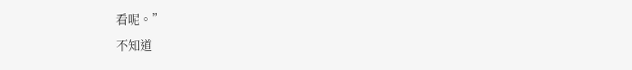看呢。”
不知道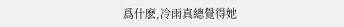爲什麽,冷雨真總覺得她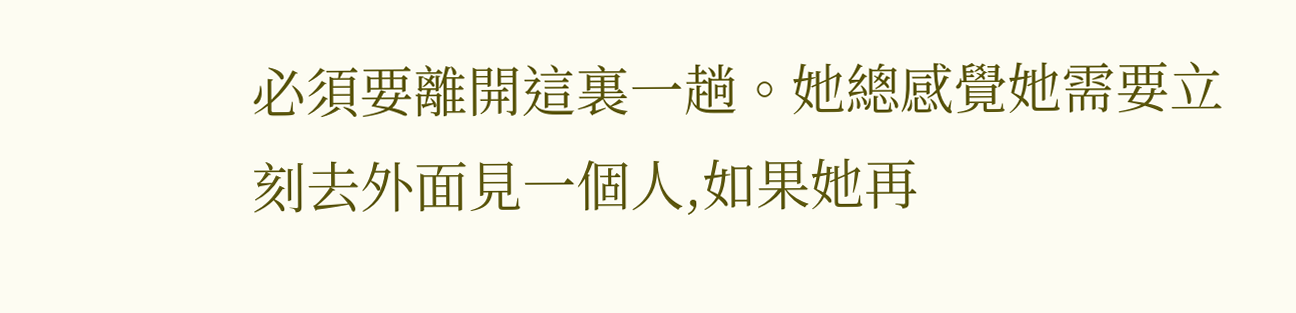必須要離開這裏一趟。她總感覺她需要立刻去外面見一個人,如果她再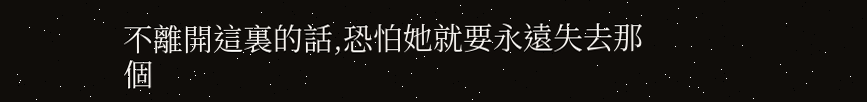不離開這裏的話,恐怕她就要永遠失去那個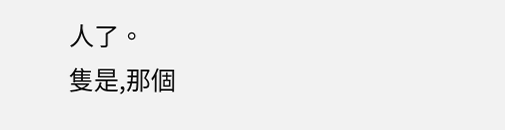人了。
隻是,那個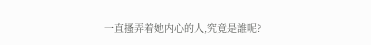一直搔弄着她内心的人,究竟是誰呢?